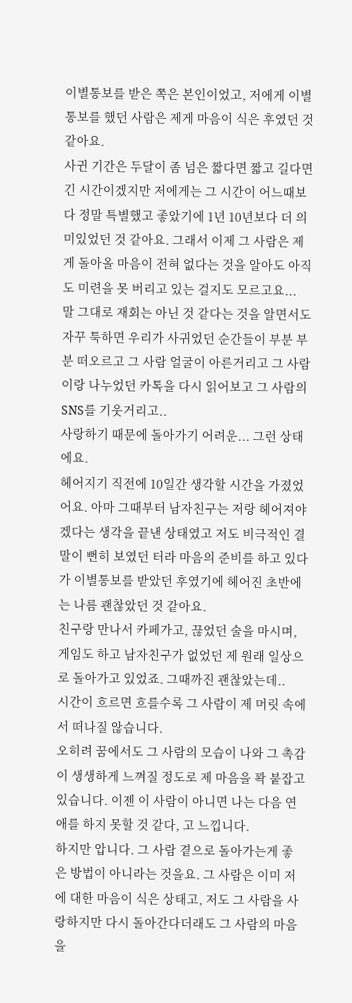이별통보를 받은 쪽은 본인이었고, 저에게 이별통보를 했던 사람은 제게 마음이 식은 후였던 것 같아요.
사귄 기간은 두달이 좀 넘은 짧다면 짧고 길다면 긴 시간이겠지만 저에게는 그 시간이 어느때보다 정말 특별했고 좋았기에 1년 10년보다 더 의미있었던 것 같아요. 그래서 이제 그 사람은 제게 돌아올 마음이 전혀 없다는 것을 알아도 아직도 미련을 못 버리고 있는 걸지도 모르고요...
말 그대로 재회는 아닌 것 같다는 것을 알면서도 자꾸 툭하면 우리가 사귀었던 순간들이 부분 부분 떠오르고 그 사람 얼굴이 아른거리고 그 사람이랑 나누었던 카톡을 다시 읽어보고 그 사람의 SNS를 기웃거리고..
사랑하기 때문에 돌아가기 어려운... 그런 상태에요.
헤어지기 직전에 10일간 생각할 시간을 가졌었어요. 아마 그때부터 남자친구는 저랑 헤어져야겠다는 생각을 끝낸 상태였고 저도 비극적인 결말이 뻔히 보였던 터라 마음의 준비를 하고 있다가 이별통보를 받았던 후였기에 헤어진 초반에는 나름 괜찮았던 것 같아요.
친구랑 만나서 카페가고, 끊었던 술을 마시며, 게임도 하고 남자친구가 없었던 제 원래 일상으로 돌아가고 있었죠. 그때까진 괜찮았는데..
시간이 흐르면 흐를수록 그 사람이 제 머릿 속에서 떠나질 않습니다.
오히려 꿈에서도 그 사람의 모습이 나와 그 촉감이 생생하게 느껴질 정도로 제 마음을 꽉 붙잡고 있습니다. 이젠 이 사람이 아니면 나는 다음 연애를 하지 못할 것 같다, 고 느낍니다.
하지만 압니다. 그 사람 곁으로 돌아가는게 좋은 방법이 아니라는 것을요. 그 사람은 이미 저에 대한 마음이 식은 상태고, 저도 그 사람을 사랑하지만 다시 돌아간다더래도 그 사람의 마음을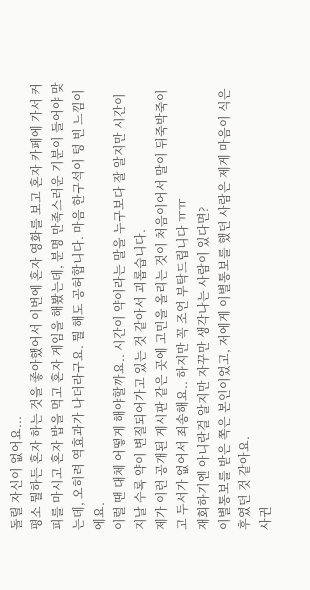돌릴 자신이 없어요...
평소 뭘하든 혼자 하는 것을 좋아했어서 이번에 혼자 영화를 보고 혼자 카페에 가서 커피를 마시고 혼자 밥을 먹고 혼자 게임을 해봤는데, 분명 만족스러운 기분이 들어야 맞는데, 오히려 역효과가 나더라구요. 뭘 해도 공허합니다. 마음 한구석이 텅 빈 느낌이에요.
이럴 땐 대체 어떻게 해야할까요.. 시간이 약이라는 말을 누구보다 잘 알지만 시간이 지날 수록 약이 변질되어가고 있는 것 같아서 괴롭습니다.
제가 이런 공개된 게시판 같은 곳에 고민을 올리는 것이 처음이어서 말이 뒤죽박죽이고 두서가 없어서 죄송해요.. 하지만 꼭 조언 부탁드립니다 ㅠㅠ
재회하기엔 아니란걸 알지만 자꾸만 생각나는 사람이 있다면?
이별통보를 받은 쪽은 본인이었고, 저에게 이별통보를 했던 사람은 제게 마음이 식은 후였던 것 같아요.
사귄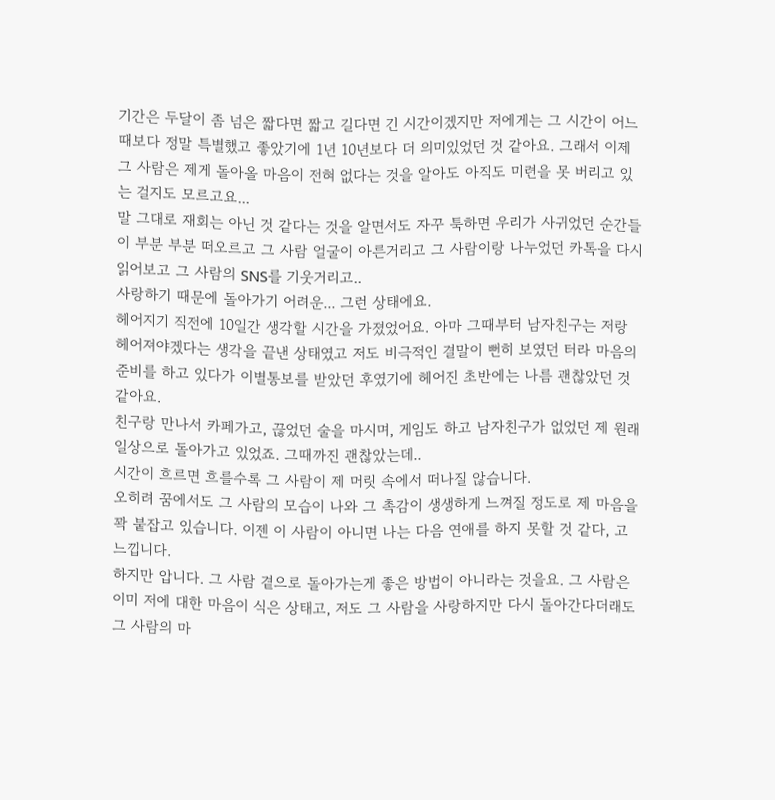기간은 두달이 좀 넘은 짧다면 짧고 길다면 긴 시간이겠지만 저에게는 그 시간이 어느때보다 정말 특별했고 좋았기에 1년 10년보다 더 의미있었던 것 같아요. 그래서 이제 그 사람은 제게 돌아올 마음이 전혀 없다는 것을 알아도 아직도 미련을 못 버리고 있는 걸지도 모르고요...
말 그대로 재회는 아닌 것 같다는 것을 알면서도 자꾸 툭하면 우리가 사귀었던 순간들이 부분 부분 떠오르고 그 사람 얼굴이 아른거리고 그 사람이랑 나누었던 카톡을 다시 읽어보고 그 사람의 SNS를 기웃거리고..
사랑하기 때문에 돌아가기 어려운... 그런 상태에요.
헤어지기 직전에 10일간 생각할 시간을 가졌었어요. 아마 그때부터 남자친구는 저랑 헤어져야겠다는 생각을 끝낸 상태였고 저도 비극적인 결말이 뻔히 보였던 터라 마음의 준비를 하고 있다가 이별통보를 받았던 후였기에 헤어진 초반에는 나름 괜찮았던 것 같아요.
친구랑 만나서 카페가고, 끊었던 술을 마시며, 게임도 하고 남자친구가 없었던 제 원래 일상으로 돌아가고 있었죠. 그때까진 괜찮았는데..
시간이 흐르면 흐를수록 그 사람이 제 머릿 속에서 떠나질 않습니다.
오히려 꿈에서도 그 사람의 모습이 나와 그 촉감이 생생하게 느껴질 정도로 제 마음을 꽉 붙잡고 있습니다. 이젠 이 사람이 아니면 나는 다음 연애를 하지 못할 것 같다, 고 느낍니다.
하지만 압니다. 그 사람 곁으로 돌아가는게 좋은 방법이 아니라는 것을요. 그 사람은 이미 저에 대한 마음이 식은 상태고, 저도 그 사람을 사랑하지만 다시 돌아간다더래도 그 사람의 마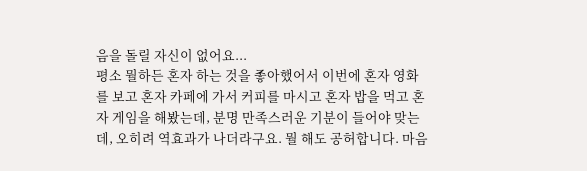음을 돌릴 자신이 없어요...
평소 뭘하든 혼자 하는 것을 좋아했어서 이번에 혼자 영화를 보고 혼자 카페에 가서 커피를 마시고 혼자 밥을 먹고 혼자 게임을 해봤는데, 분명 만족스러운 기분이 들어야 맞는데, 오히려 역효과가 나더라구요. 뭘 해도 공허합니다. 마음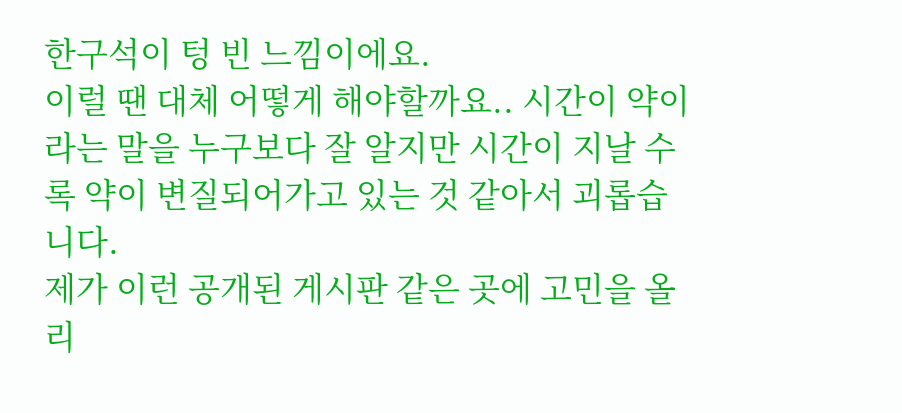한구석이 텅 빈 느낌이에요.
이럴 땐 대체 어떻게 해야할까요.. 시간이 약이라는 말을 누구보다 잘 알지만 시간이 지날 수록 약이 변질되어가고 있는 것 같아서 괴롭습니다.
제가 이런 공개된 게시판 같은 곳에 고민을 올리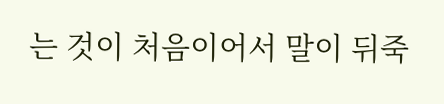는 것이 처음이어서 말이 뒤죽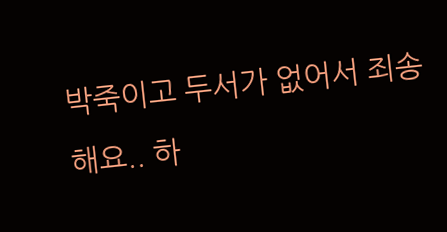박죽이고 두서가 없어서 죄송해요.. 하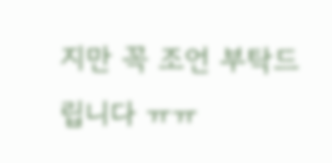지만 꼭 조언 부탁드립니다 ㅠㅠ